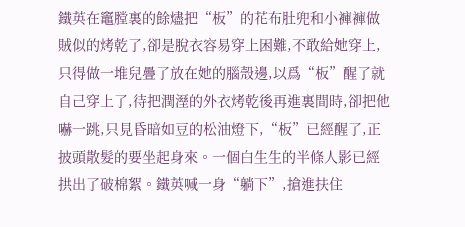鐵英在竈膛裏的餘燼把“板”的花布肚兜和小褲褲做賊似的烤乾了,卻是脫衣容易穿上困難,不敢給她穿上,只得做一堆兒疊了放在她的腦殼邊,以爲“板”醒了就自己穿上了,待把潤溼的外衣烤乾後再進裏間時,卻把他嚇一跳,只見昏暗如豆的松油燈下,“板”已經醒了,正披頭散髮的要坐起身來。一個白生生的半條人影已經拱出了破棉絮。鐵英喊一身“躺下”,搶進扶住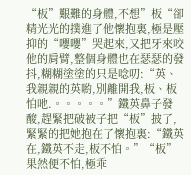“板”艱難的身體,不想”板“卻精光光的撲進了他懷抱裏,極是壓抑的“嚶嚶”哭起來,又把牙來咬他的肩臂,整個身體也在瑟瑟的發抖,糊糊塗塗的只是唸叨:“英、我親親的英喲,別離開我,板、板怕吔.。。。。。”鐵英鼻子發酸,趕緊把破被子把“板”披了,緊緊的把她抱在了懷抱裏:“鐵英在,鐵英不走,板不怕。”“板”果然便不怕,極乖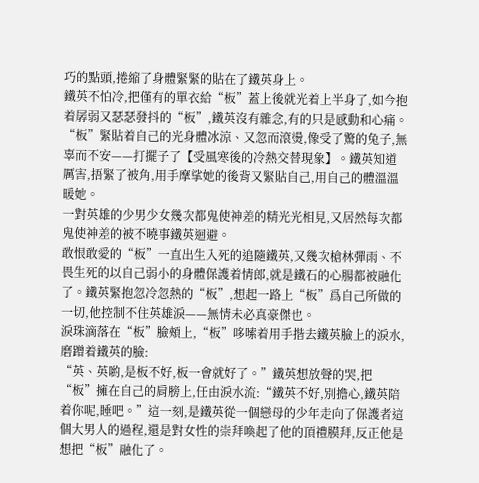巧的點頭,捲縮了身體緊緊的貼在了鐵英身上。
鐵英不怕冷,把僅有的單衣給“板”蓋上後就光着上半身了,如今抱着孱弱又瑟瑟發抖的“板”,鐵英沒有雜念,有的只是感動和心痛。“板”緊貼着自己的光身體冰涼、又忽而滾燙,像受了驚的兔子,無辜而不安——打擺子了【受風寒後的冷熱交替現象】。鐵英知道厲害,捂緊了被角,用手摩挲她的後背又緊貼自己,用自己的體溫溫暖她。
一對英雄的少男少女幾次都鬼使神差的精光光相見,又居然每次都鬼使神差的被不曉事鐵英迴避。
敢恨敢愛的“板”一直出生入死的追隨鐵英,又幾次槍林彈雨、不畏生死的以自己弱小的身體保護着情郎,就是鐵石的心腸都被融化了。鐵英緊抱忽冷忽熱的“板”,想起一路上“板”爲自己所做的一切,他控制不住英雄淚——無情未必真豪傑也。
淚珠滴落在“板”臉頰上,“板”哆嗦着用手揩去鐵英臉上的淚水,磨蹭着鐵英的臉:
“英、英喲,是板不好,板一會就好了。”鐵英想放聲的哭,把“板”擁在自己的肩膀上,任由淚水流:“鐵英不好,別擔心,鐵英陪着你呢,睡吧。”這一刻,是鐵英從一個戀母的少年走向了保護者這個大男人的過程,還是對女性的崇拜喚起了他的頂禮膜拜,反正他是想把“板”融化了。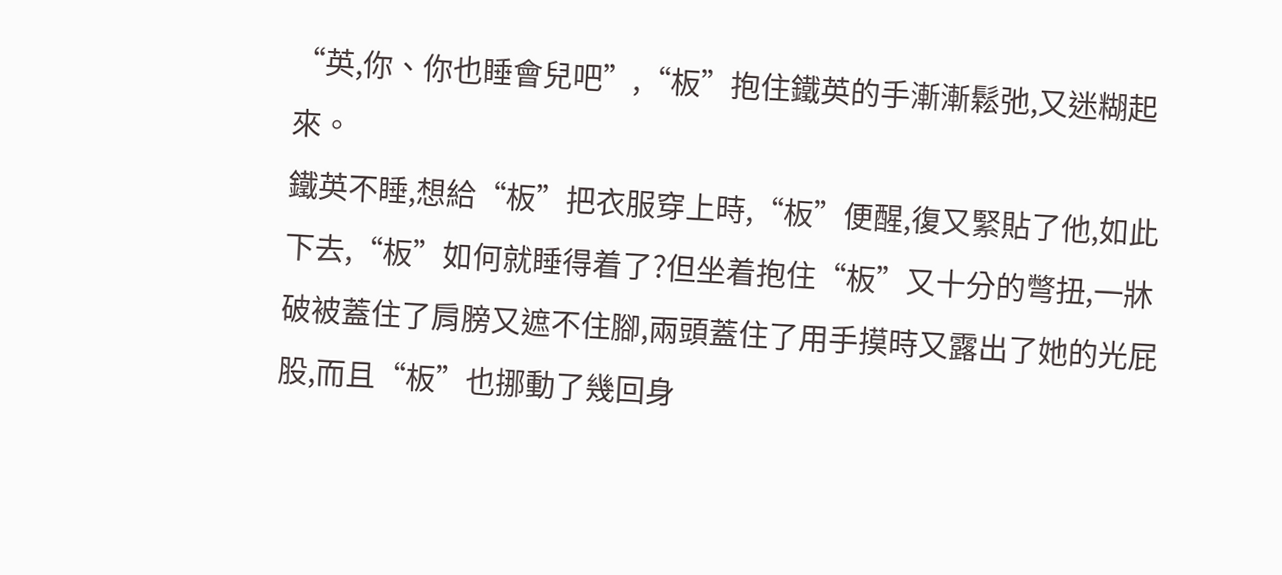“英,你、你也睡會兒吧”,“板”抱住鐵英的手漸漸鬆弛,又迷糊起來。
鐵英不睡,想給“板”把衣服穿上時,“板”便醒,復又緊貼了他,如此下去,“板”如何就睡得着了?但坐着抱住“板”又十分的彆扭,一牀破被蓋住了肩膀又遮不住腳,兩頭蓋住了用手摸時又露出了她的光屁股,而且“板”也挪動了幾回身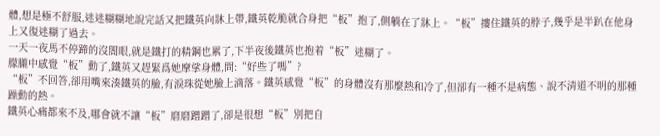體,想是極不舒服,迷迷糊糊地說完話又把鐵英向牀上帶,鐵英乾脆就合身把“板”抱了,側躺在了牀上。“板”摟住鐵英的脖子,幾乎是半趴在他身上又復迷糊了過去。
一天一夜馬不停蹄的沒閤眼,就是鐵打的精鋼也累了,下半夜後鐵英也抱着“板”迷糊了。
朦朧中感覺“板”動了,鐵英又趕緊爲她摩挲身體,問:“好些了嗎”?
“板”不回答,卻用嘴來湊鐵英的臉,有淚珠從她臉上滴落。鐵英感覺“板”的身體沒有那麼熱和冷了,但卻有一種不是病態、說不清道不明的那種躁動的熱。
鐵英心痛都來不及,哪會就不讓“板”磨磨蹭蹭了,卻是很想“板”別把自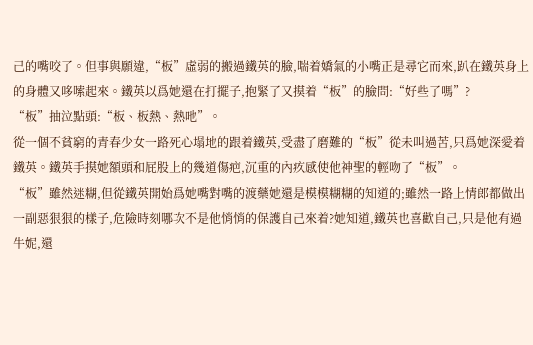己的嘴咬了。但事與願違,“板”虛弱的搬過鐵英的臉,喘着嬌氣的小嘴正是尋它而來,趴在鐵英身上的身體又哆嗦起來。鐵英以爲她還在打擺子,抱緊了又摸着“板”的臉問:“好些了嗎”?
“板”抽泣點頭:“板、板熱、熱吔”。
從一個不貧窮的青春少女一路死心塌地的跟着鐵英,受盡了磨難的“板”從未叫過苦,只爲她深愛着鐵英。鐵英手摸她額頭和屁股上的幾道傷疤,沉重的內疚感使他神聖的輕吻了“板”。
“板”雖然迷糊,但從鐵英開始爲她嘴對嘴的渡藥她還是模模糊糊的知道的;雖然一路上情郎都做出一副惡狠狠的樣子,危險時刻哪次不是他悄悄的保護自己來着?她知道,鐵英也喜歡自己,只是他有過牛妮,還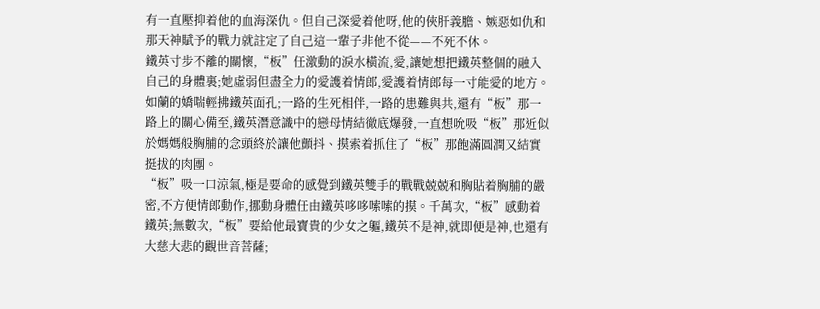有一直壓抑着他的血海深仇。但自己深愛着他呀,他的俠肝義膽、嫉惡如仇和那天神賦予的戰力就註定了自己這一輩子非他不從——不死不休。
鐵英寸步不離的關懷,“板”任激動的淚水橫流,愛,讓她想把鐵英整個的融入自己的身體裏;她虛弱但盡全力的愛護着情郎,愛護着情郎每一寸能愛的地方。
如蘭的嬌喘輕拂鐵英面孔;一路的生死相伴,一路的患難與共,還有“板”那一路上的關心備至,鐵英潛意識中的戀母情結徹底爆發,一直想吮吸“板”那近似於媽媽般胸脯的念頭終於讓他顫抖、摸索着抓住了“板”那飽滿圓潤又結實挺拔的肉團。
“板”吸一口涼氣,極是要命的感覺到鐵英雙手的戰戰兢兢和胸貼着胸脯的嚴密,不方便情郎動作,挪動身體任由鐵英哆哆嗦嗦的摸。千萬次,“板”感動着鐵英;無數次,“板”要給他最寶貴的少女之軀,鐵英不是神,就即便是神,也還有大慈大悲的觀世音菩薩;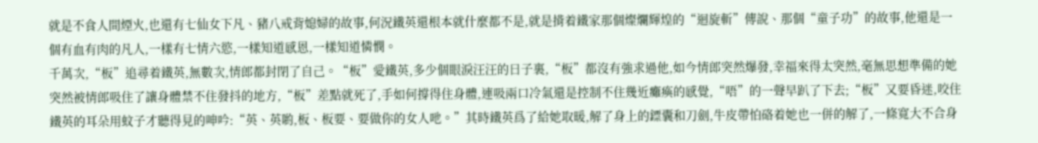就是不食人間煙火,也還有七仙女下凡、豬八戒背媳婦的故事,何況鐵英還根本就什麼都不是,就是揹着鐵家那個燦爛輝煌的“迴旋斬”傳說、那個“童子功”的故事,他還是一個有血有肉的凡人,一樣有七情六慾,一樣知道感恩,一樣知道憐憫。
千萬次,“板”追尋着鐵英,無數次,情郎都封閉了自己。“板”愛鐵英,多少個眼淚汪汪的日子裏,“板”都沒有強求過他,如今情郎突然爆發,幸福來得太突然,毫無思想準備的她突然被情郎吸住了讓身體禁不住發抖的地方,“板”差點就死了,手如何撐得住身體,連吸兩口冷氣還是控制不住幾近癱瘓的感覺,“唔”的一聲早趴了下去;“板”又要昏迷,咬住鐵英的耳朵用蚊子才聽得見的呻吟:“英、英喲,板、板要、要做你的女人吔。”其時鐵英爲了給她取暖,解了身上的鏢囊和刀劍,牛皮帶怕硌着她也一併的解了,一條寬大不合身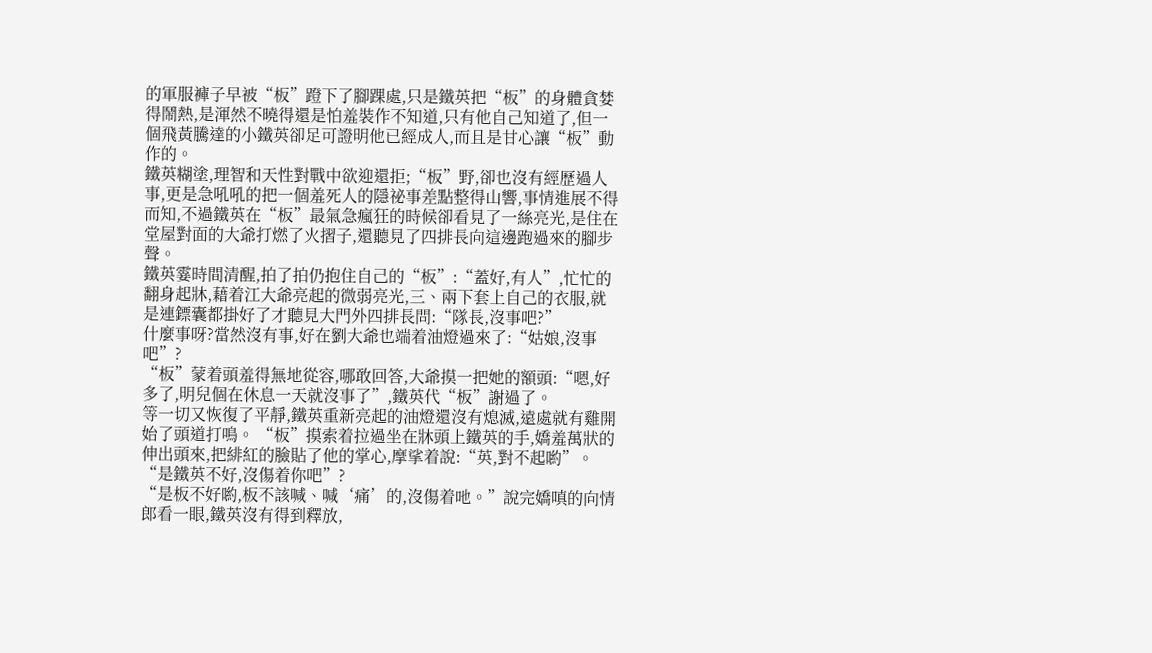的軍服褲子早被“板”蹬下了腳踝處,只是鐵英把“板”的身體貪婪得鬧熱,是渾然不曉得還是怕羞裝作不知道,只有他自己知道了,但一個飛黃騰達的小鐵英卻足可證明他已經成人,而且是甘心讓“板”動作的。
鐵英糊塗,理智和天性對戰中欲迎還拒;“板”野,卻也沒有經歷過人事,更是急吼吼的把一個羞死人的隱祕事差點整得山響,事情進展不得而知,不過鐵英在“板”最氣急瘋狂的時候卻看見了一絲亮光,是住在堂屋對面的大爺打燃了火摺子,還聽見了四排長向這邊跑過來的腳步聲。
鐵英霎時間清醒,拍了拍仍抱住自己的“板”:“蓋好,有人”,忙忙的翻身起牀,藉着江大爺亮起的微弱亮光,三、兩下套上自己的衣服,就是連鏢囊都掛好了才聽見大門外四排長問:“隊長,沒事吧?”
什麼事呀?當然沒有事,好在劉大爺也端着油燈過來了:“姑娘,沒事吧”?
“板”蒙着頭羞得無地從容,哪敢回答,大爺摸一把她的額頭:“嗯,好多了,明兒個在休息一天就沒事了”,鐵英代“板”謝過了。
等一切又恢復了平靜,鐵英重新亮起的油燈還沒有熄滅,遠處就有雞開始了頭道打鳴。 “板”摸索着拉過坐在牀頭上鐵英的手,嬌羞萬狀的伸出頭來,把緋紅的臉貼了他的掌心,摩挲着說:“英,對不起喲”。
“是鐵英不好,沒傷着你吧”?
“是板不好喲,板不該喊、喊‘痛’的,沒傷着吔。”說完嬌嗔的向情郎看一眼,鐵英沒有得到釋放,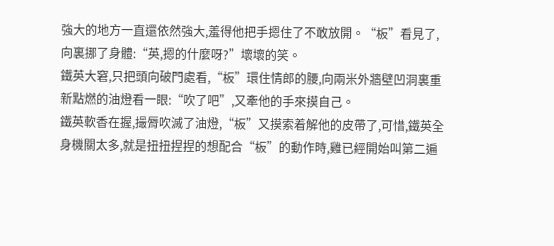強大的地方一直還依然強大,羞得他把手摁住了不敢放開。“板”看見了,向裏挪了身體:“英,摁的什麼呀?”壞壞的笑。
鐵英大窘,只把頭向破門處看,“板”環住情郎的腰,向兩米外牆壁凹洞裏重新點燃的油燈看一眼:“吹了吧”,又牽他的手來摸自己。
鐵英軟香在握,撮脣吹滅了油燈,“板”又摸索着解他的皮帶了,可惜,鐵英全身機關太多,就是扭扭捏捏的想配合“板”的動作時,雞已經開始叫第二遍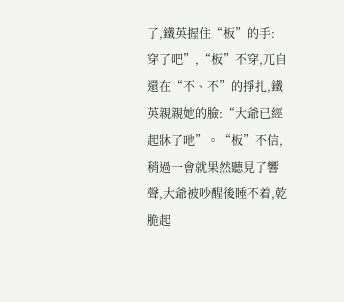了,鐵英握住“板”的手:
穿了吧”,“板”不穿,兀自還在“不、不”的掙扎,鐵英親親她的臉:“大爺已經起牀了吔”。“板”不信,稍過一會就果然聽見了響聲,大爺被吵醒後睡不着,乾脆起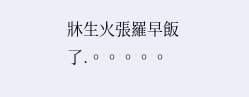牀生火張羅早飯了.。。。。。